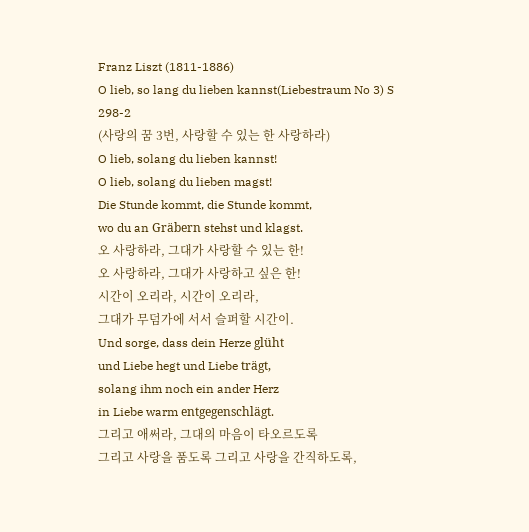Franz Liszt (1811-1886)
O lieb, so lang du lieben kannst(Liebestraum No 3) S 298-2
(사랑의 꿈 3번, 사랑할 수 있는 한 사랑하라)
O lieb, solang du lieben kannst!
O lieb, solang du lieben magst!
Die Stunde kommt, die Stunde kommt,
wo du an Gräbern stehst und klagst.
오 사랑하라, 그대가 사랑할 수 있는 한!
오 사랑하라, 그대가 사랑하고 싶은 한!
시간이 오리라, 시간이 오리라,
그대가 무덤가에 서서 슬퍼할 시간이.
Und sorge, dass dein Herze glüht
und Liebe hegt und Liebe trägt,
solang ihm noch ein ander Herz
in Liebe warm entgegenschlägt.
그리고 애써라, 그대의 마음이 타오르도록
그리고 사랑을 품도록 그리고 사랑을 간직하도록,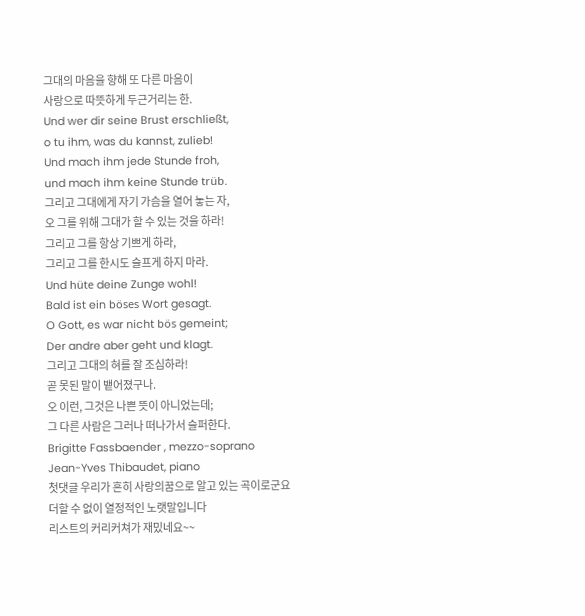그대의 마음을 향해 또 다른 마음이
사랑으로 따뜻하게 두근거리는 한.
Und wer dir seine Brust erschließt,
o tu ihm, was du kannst, zulieb!
Und mach ihm jede Stunde froh,
und mach ihm keine Stunde trüb.
그리고 그대에게 자기 가슴을 열어 놓는 자,
오 그를 위해 그대가 할 수 있는 것을 하라!
그리고 그를 항상 기쁘게 하라,
그리고 그를 한시도 슬프게 하지 마라.
Und hüte deine Zunge wohl!
Bald ist ein böses Wort gesagt.
O Gott, es war nicht bös gemeint;
Der andre aber geht und klagt.
그리고 그대의 혀를 잘 조심하라!
곧 못된 말이 뱉어졌구나.
오 이런, 그것은 나쁜 뜻이 아니었는데;
그 다른 사람은 그러나 떠나가서 슬퍼한다.
Brigitte Fassbaender , mezzo-soprano
Jean-Yves Thibaudet, piano
첫댓글 우리가 흔히 사랑의꿈으로 알고 있는 곡이로군요
더할 수 없이 열정적인 노랫말입니다
리스트의 커리커쳐가 재밌네요~~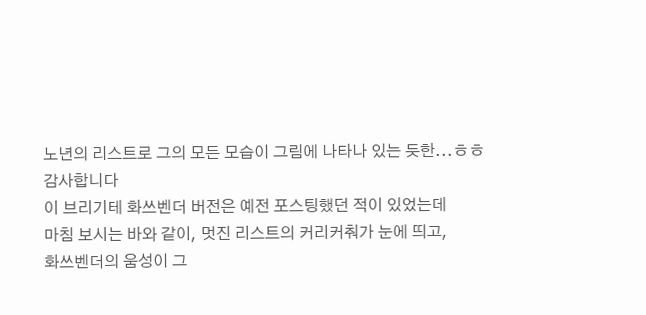노년의 리스트로 그의 모든 모습이 그림에 나타나 있는 듯한...ㅎㅎ
감사합니다
이 브리기테 화쓰벤더 버전은 예전 포스팅했던 적이 있었는데
마침 보시는 바와 같이, 멋진 리스트의 커리커춰가 눈에 띄고,
화쓰벤더의 움성이 그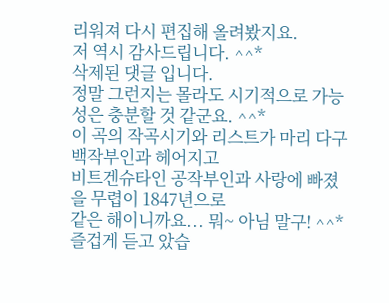리워져 다시 편집해 올려봤지요.
저 역시 감사드립니다. ^^*
삭제된 댓글 입니다.
정말 그런지는 몰라도 시기적으로 가능성은 충분할 것 같군요. ^^*
이 곡의 작곡시기와 리스트가 마리 다구백작부인과 헤어지고
비트겐슈타인 공작부인과 사랑에 빠졌을 무렵이 1847년으로
같은 해이니까요... 뭐~ 아님 말구! ^^*
즐겁게 듣고 았습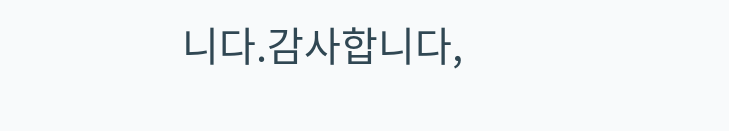니다.감사합니다,